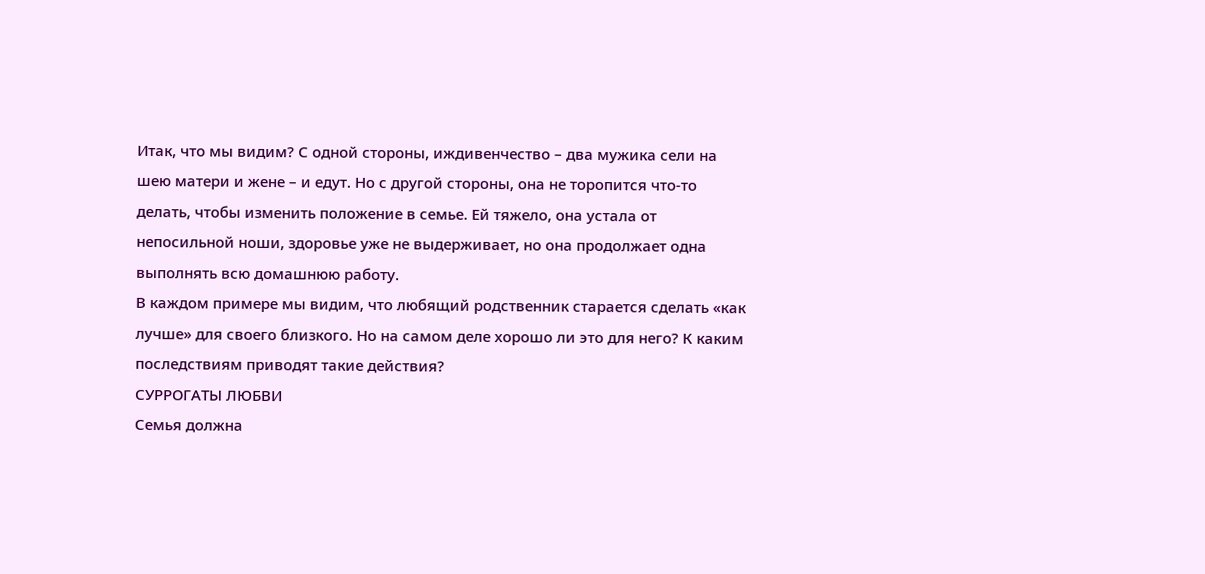Итак, что мы видим? С одной стороны, иждивенчество – два мужика сели на шею матери и жене – и едут. Но с другой стороны, она не торопится что-то делать, чтобы изменить положение в семье. Ей тяжело, она устала от непосильной ноши, здоровье уже не выдерживает, но она продолжает одна выполнять всю домашнюю работу.
В каждом примере мы видим, что любящий родственник старается сделать «как лучше» для своего близкого. Но на самом деле хорошо ли это для него? К каким последствиям приводят такие действия?
СУРРОГАТЫ ЛЮБВИ
Семья должна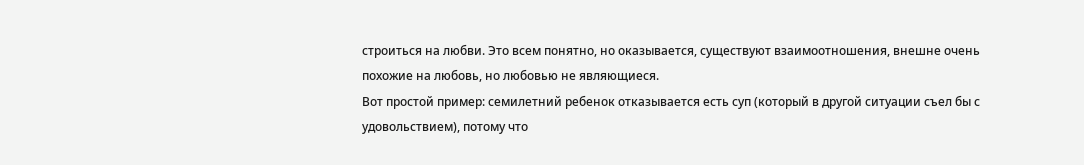строиться на любви. Это всем понятно, но оказывается, существуют взаимоотношения, внешне очень похожие на любовь, но любовью не являющиеся.
Вот простой пример: семилетний ребенок отказывается есть суп (который в другой ситуации съел бы с удовольствием), потому что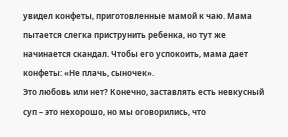увидел конфеты, приготовленные мамой к чаю. Мама пытается слегка приструнить ребенка, но тут же начинается скандал. Чтобы его успокоить, мама дает конфеты: «Не плачь, сыночек».
Это любовь или нет? Конечно, заставлять есть невкусный суп – это нехорошо, но мы оговорились, что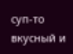суп-то вкусный и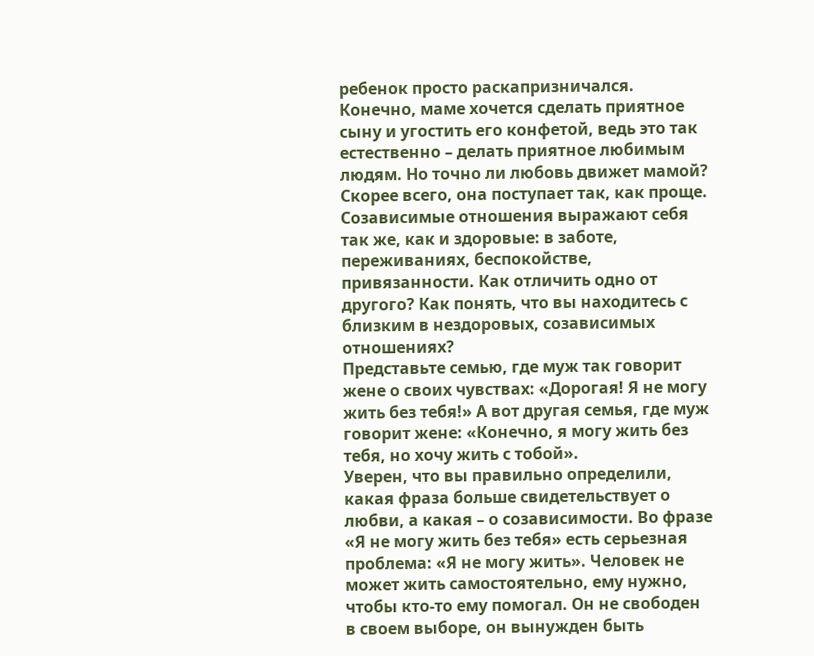ребенок просто раскапризничался. Конечно, маме хочется сделать приятное сыну и угостить его конфетой, ведь это так естественно – делать приятное любимым людям. Но точно ли любовь движет мамой? Скорее всего, она поступает так, как проще.
Созависимые отношения выражают себя так же, как и здоровые: в заботе, переживаниях, беспокойстве, привязанности. Как отличить одно от другого? Как понять, что вы находитесь с близким в нездоровых, созависимых отношениях?
Представьте семью, где муж так говорит жене о своих чувствах: «Дорогая! Я не могу жить без тебя!» А вот другая семья, где муж говорит жене: «Конечно, я могу жить без тебя, но хочу жить с тобой».
Уверен, что вы правильно определили, какая фраза больше свидетельствует о любви, а какая – о созависимости. Во фразе «Я не могу жить без тебя» есть серьезная проблема: «Я не могу жить». Человек не может жить самостоятельно, ему нужно, чтобы кто-то ему помогал. Он не свободен в своем выборе, он вынужден быть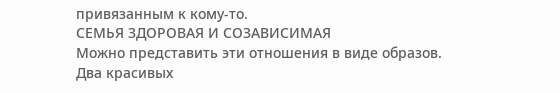привязанным к кому-то.
СЕМЬЯ ЗДОРОВАЯ И СОЗАВИСИМАЯ
Можно представить эти отношения в виде образов. Два красивых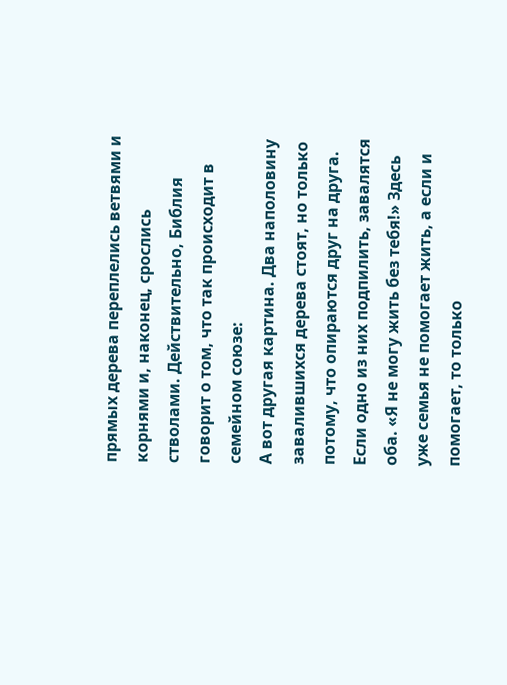прямых дерева переплелись ветвями и корнями и, наконец, срослись стволами. Действительно, Библия говорит о том, что так происходит в семейном союзе:
А вот другая картина. Два наполовину завалившихся дерева стоят, но только потому, что опираются друг на друга. Если одно из них подпилить, завалятся оба. «Я не могу жить без тебя!» Здесь уже семья не помогает жить, а если и помогает, то только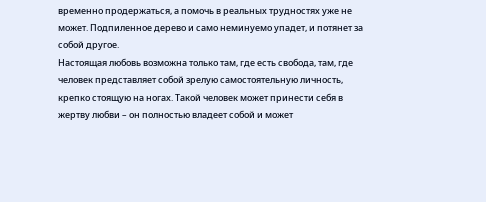временно продержаться, а помочь в реальных трудностях уже не может. Подпиленное дерево и само неминуемо упадет, и потянет за собой другое.
Настоящая любовь возможна только там, где есть свобода, там, где человек представляет собой зрелую самостоятельную личность, крепко стоящую на ногах. Такой человек может принести себя в жертву любви – он полностью владеет собой и может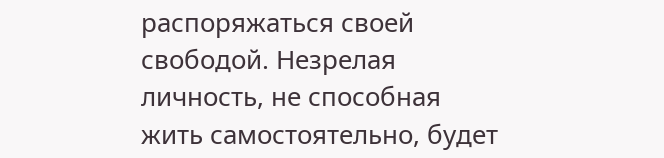распоряжаться своей свободой. Незрелая личность, не способная жить самостоятельно, будет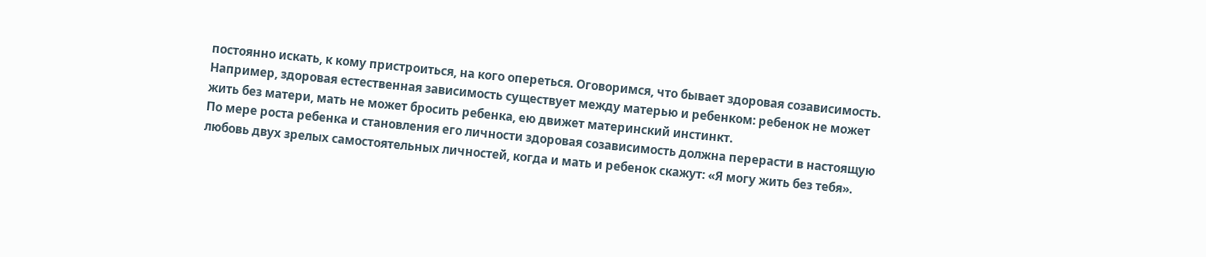постоянно искать, к кому пристроиться, на кого опереться. Оговоримся, что бывает здоровая созависимость. Например, здоровая естественная зависимость существует между матерью и ребенком: ребенок не может жить без матери, мать не может бросить ребенка, ею движет материнский инстинкт.
По мере роста ребенка и становления его личности здоровая созависимость должна перерасти в настоящую любовь двух зрелых самостоятельных личностей, когда и мать и ребенок скажут: «Я могу жить без тебя».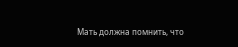Мать должна помнить, что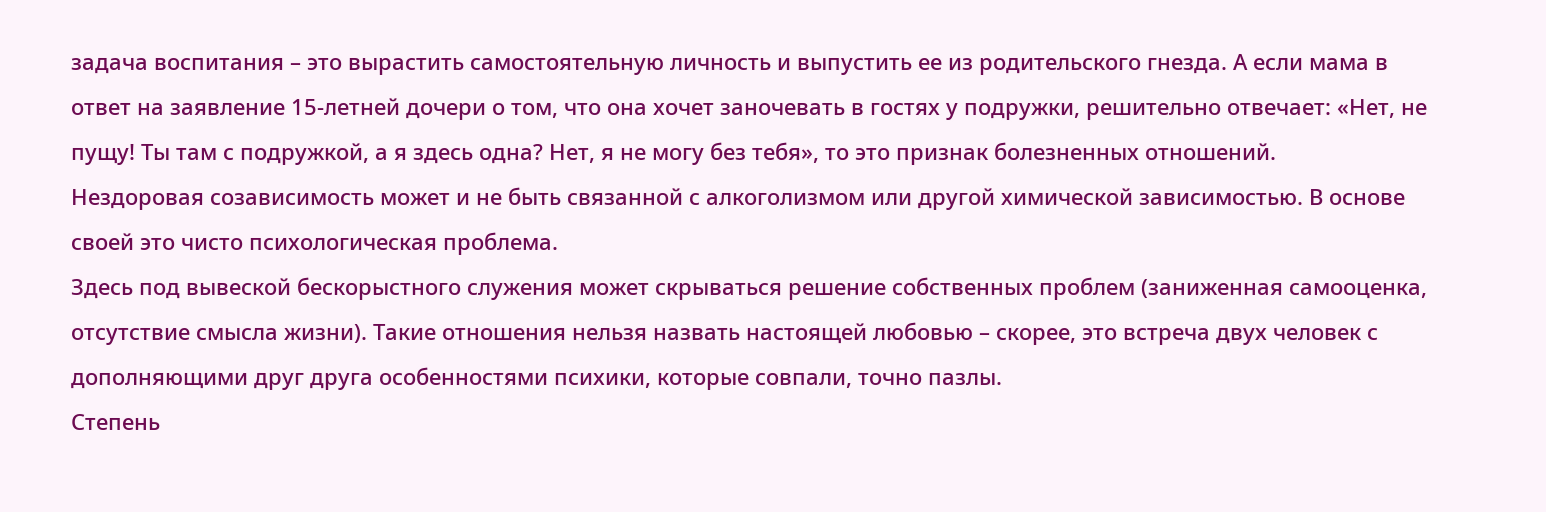задача воспитания – это вырастить самостоятельную личность и выпустить ее из родительского гнезда. А если мама в ответ на заявление 15-летней дочери о том, что она хочет заночевать в гостях у подружки, решительно отвечает: «Нет, не пущу! Ты там с подружкой, а я здесь одна? Нет, я не могу без тебя», то это признак болезненных отношений.
Нездоровая созависимость может и не быть связанной с алкоголизмом или другой химической зависимостью. В основе своей это чисто психологическая проблема.
Здесь под вывеской бескорыстного служения может скрываться решение собственных проблем (заниженная самооценка, отсутствие смысла жизни). Такие отношения нельзя назвать настоящей любовью – скорее, это встреча двух человек с дополняющими друг друга особенностями психики, которые совпали, точно пазлы.
Степень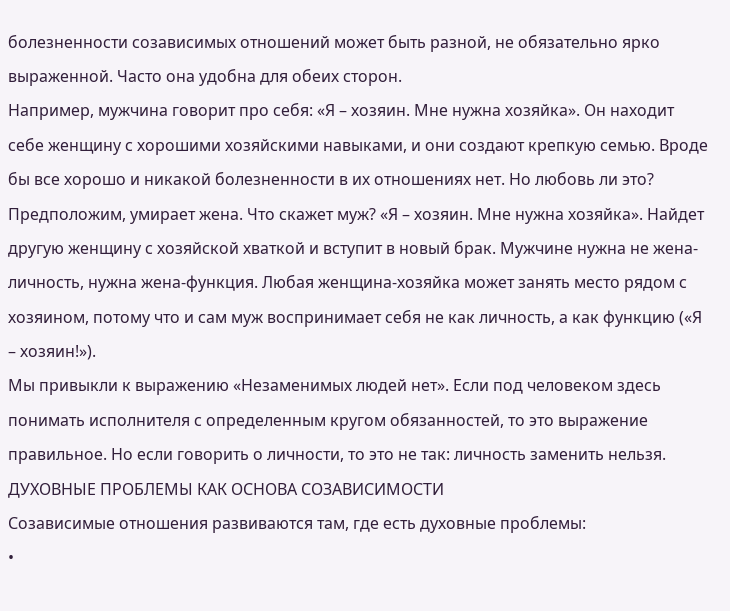болезненности созависимых отношений может быть разной, не обязательно ярко выраженной. Часто она удобна для обеих сторон.
Например, мужчина говорит про себя: «Я – хозяин. Мне нужна хозяйка». Он находит себе женщину с хорошими хозяйскими навыками, и они создают крепкую семью. Вроде бы все хорошо и никакой болезненности в их отношениях нет. Но любовь ли это? Предположим, умирает жена. Что скажет муж? «Я – хозяин. Мне нужна хозяйка». Найдет другую женщину с хозяйской хваткой и вступит в новый брак. Мужчине нужна не жена-личность, нужна жена-функция. Любая женщина-хозяйка может занять место рядом с хозяином, потому что и сам муж воспринимает себя не как личность, а как функцию («Я – хозяин!»).
Мы привыкли к выражению «Незаменимых людей нет». Если под человеком здесь понимать исполнителя с определенным кругом обязанностей, то это выражение правильное. Но если говорить о личности, то это не так: личность заменить нельзя.
ДУХОВНЫЕ ПРОБЛЕМЫ КАК ОСНОВА СОЗАВИСИМОСТИ
Созависимые отношения развиваются там, где есть духовные проблемы:
•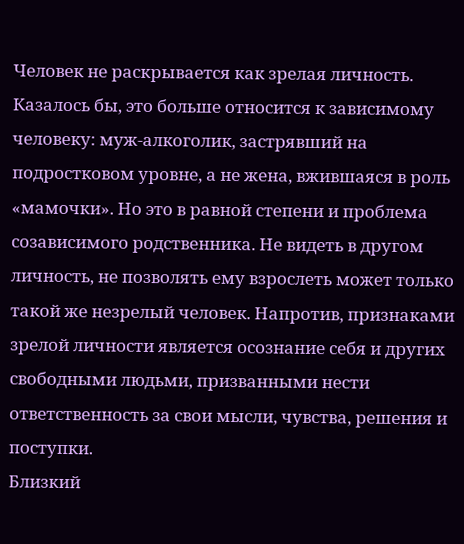Человек не раскрывается как зрелая личность. Казалось бы, это больше относится к зависимому человеку: муж-алкоголик, застрявший на подростковом уровне, а не жена, вжившаяся в роль «мамочки». Но это в равной степени и проблема созависимого родственника. Не видеть в другом личность, не позволять ему взрослеть может только такой же незрелый человек. Напротив, признаками зрелой личности является осознание себя и других свободными людьми, призванными нести ответственность за свои мысли, чувства, решения и поступки.
Близкий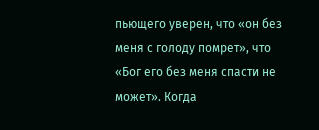пьющего уверен, что «он без меня с голоду помрет», что «Бог его без меня спасти не может». Когда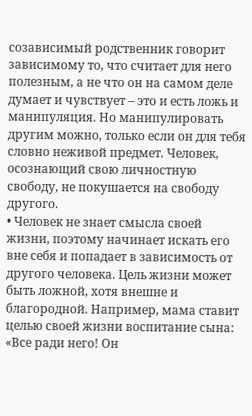созависимый родственник говорит зависимому то, что считает для него полезным, а не что он на самом деле думает и чувствует – это и есть ложь и манипуляция. Но манипулировать другим можно, только если он для тебя словно неживой предмет. Человек, осознающий свою личностную свободу, не покушается на свободу другого.
• Человек не знает смысла своей жизни, поэтому начинает искать его вне себя и попадает в зависимость от другого человека. Цель жизни может быть ложной, хотя внешне и благородной. Например, мама ставит целью своей жизни воспитание сына: «Все ради него! Он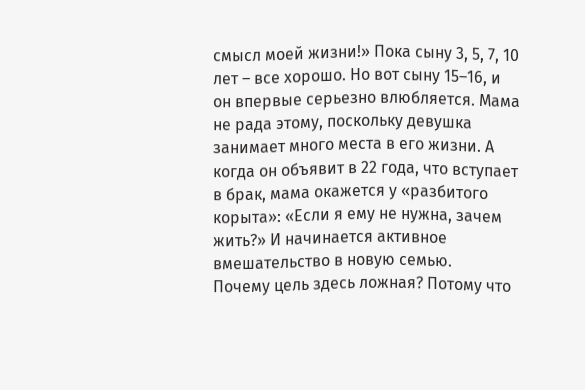смысл моей жизни!» Пока сыну 3, 5, 7, 10 лет – все хорошо. Но вот сыну 15–16, и он впервые серьезно влюбляется. Мама не рада этому, поскольку девушка занимает много места в его жизни. А когда он объявит в 22 года, что вступает в брак, мама окажется у «разбитого корыта»: «Если я ему не нужна, зачем жить?» И начинается активное вмешательство в новую семью.
Почему цель здесь ложная? Потому что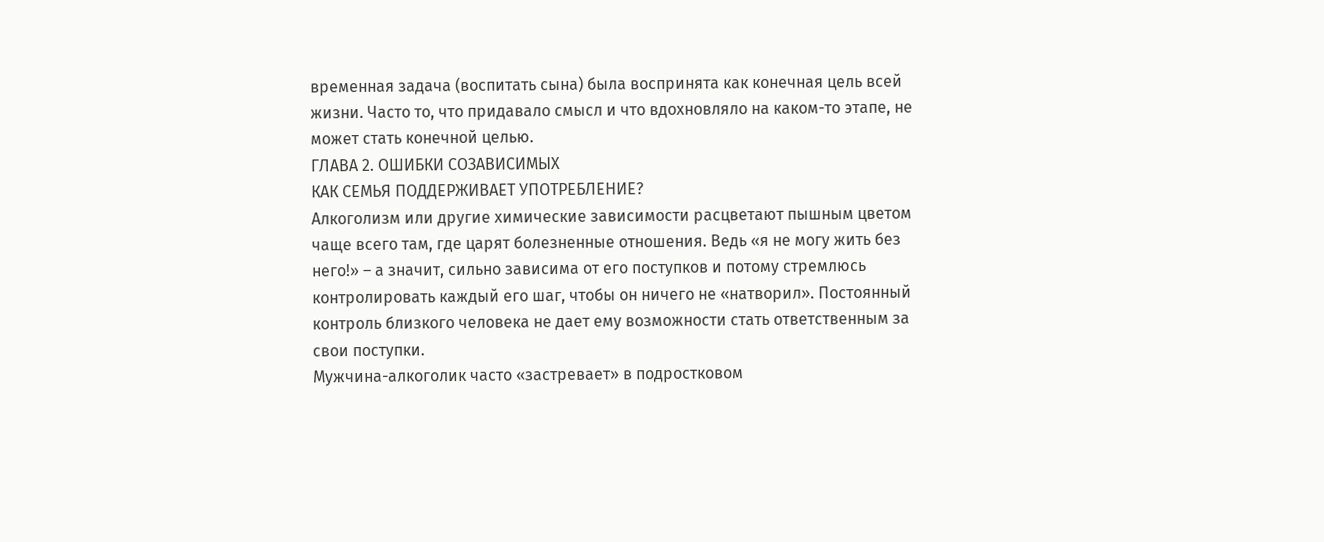временная задача (воспитать сына) была воспринята как конечная цель всей жизни. Часто то, что придавало смысл и что вдохновляло на каком-то этапе, не может стать конечной целью.
ГЛАВА 2. ОШИБКИ СОЗАВИСИМЫХ
КАК СЕМЬЯ ПОДДЕРЖИВАЕТ УПОТРЕБЛЕНИЕ?
Алкоголизм или другие химические зависимости расцветают пышным цветом чаще всего там, где царят болезненные отношения. Ведь «я не могу жить без него!» – а значит, сильно зависима от его поступков и потому стремлюсь контролировать каждый его шаг, чтобы он ничего не «натворил». Постоянный контроль близкого человека не дает ему возможности стать ответственным за свои поступки.
Мужчина-алкоголик часто «застревает» в подростковом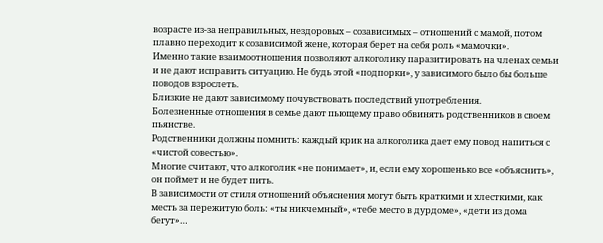возрасте из-за неправильных, нездоровых – созависимых – отношений с мамой, потом плавно переходит к созависимой жене, которая берет на себя роль «мамочки».
Именно такие взаимоотношения позволяют алкоголику паразитировать на членах семьи и не дают исправить ситуацию. Не будь этой «подпорки», у зависимого было бы больше поводов взрослеть.
Близкие не дают зависимому почувствовать последствий употребления.
Болезненные отношения в семье дают пьющему право обвинять родственников в своем пьянстве.
Родственники должны помнить: каждый крик на алкоголика дает ему повод напиться с «чистой совестью».
Многие считают, что алкоголик «не понимает», и, если ему хорошенько все «объяснить», он поймет и не будет пить.
В зависимости от стиля отношений объяснения могут быть краткими и хлесткими, как месть за пережитую боль: «ты никчемный», «тебе место в дурдоме», «дети из дома бегут»…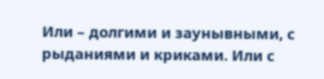Или – долгими и заунывными, с рыданиями и криками. Или с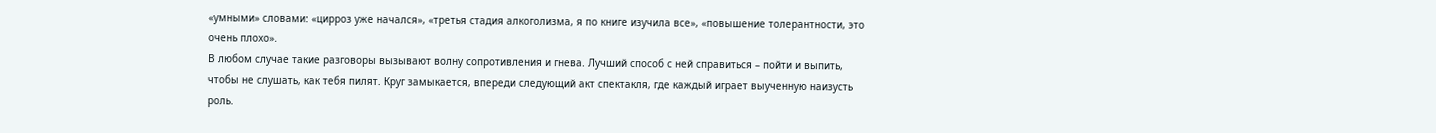«умными» словами: «цирроз уже начался», «третья стадия алкоголизма, я по книге изучила все», «повышение толерантности, это очень плохо».
В любом случае такие разговоры вызывают волну сопротивления и гнева. Лучший способ с ней справиться – пойти и выпить, чтобы не слушать, как тебя пилят. Круг замыкается, впереди следующий акт спектакля, где каждый играет выученную наизусть роль.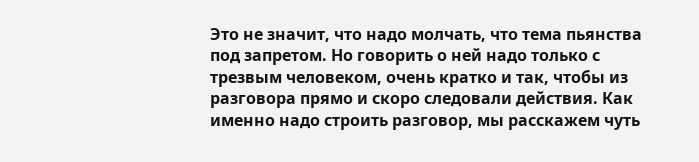Это не значит, что надо молчать, что тема пьянства под запретом. Но говорить о ней надо только с трезвым человеком, очень кратко и так, чтобы из разговора прямо и скоро следовали действия. Как именно надо строить разговор, мы расскажем чуть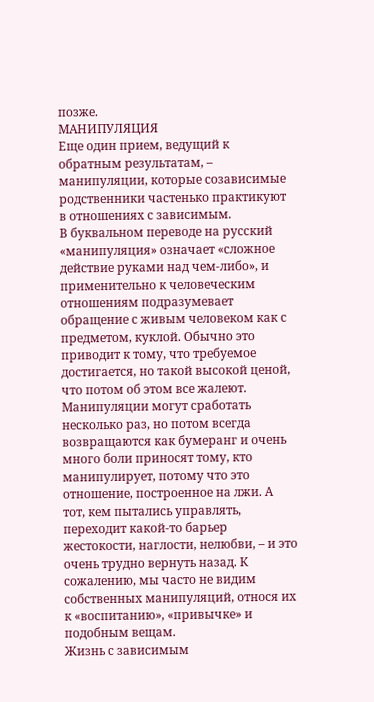позже.
МАНИПУЛЯЦИЯ
Еще один прием, ведущий к обратным результатам, – манипуляции, которые созависимые родственники частенько практикуют в отношениях с зависимым.
В буквальном переводе на русский «манипуляция» означает «сложное действие руками над чем-либо», и применительно к человеческим отношениям подразумевает обращение с живым человеком как с предметом, куклой. Обычно это приводит к тому, что требуемое достигается, но такой высокой ценой, что потом об этом все жалеют.
Манипуляции могут сработать несколько раз, но потом всегда возвращаются как бумеранг и очень много боли приносят тому, кто манипулирует, потому что это отношение, построенное на лжи. А тот, кем пытались управлять, переходит какой-то барьер жестокости, наглости, нелюбви, – и это очень трудно вернуть назад. К сожалению, мы часто не видим собственных манипуляций, относя их к «воспитанию», «привычке» и подобным вещам.
Жизнь с зависимым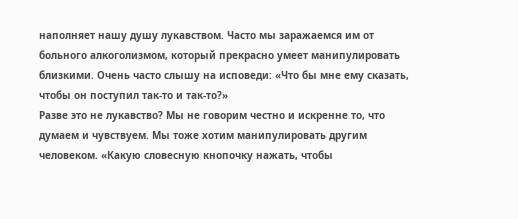наполняет нашу душу лукавством. Часто мы заражаемся им от больного алкоголизмом, который прекрасно умеет манипулировать близкими. Очень часто слышу на исповеди: «Что бы мне ему сказать, чтобы он поступил так-то и так-то?»
Разве это не лукавство? Мы не говорим честно и искренне то, что думаем и чувствуем. Мы тоже хотим манипулировать другим человеком. «Какую словесную кнопочку нажать, чтобы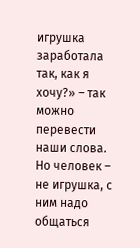игрушка заработала так, как я хочу?» – так можно перевести наши слова. Но человек – не игрушка, с ним надо общаться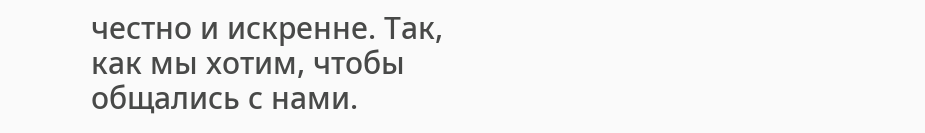честно и искренне. Так, как мы хотим, чтобы общались с нами.